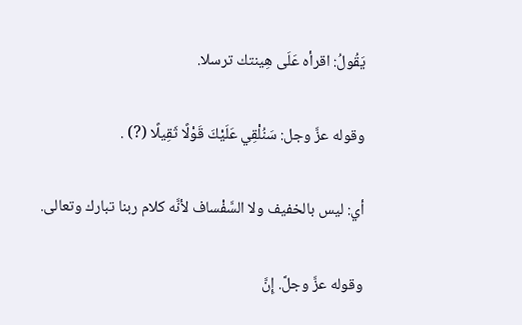يَقُولُ: اقرأه عَلَى هِينتك ترسلا.

وقوله عزَّ وجل: سَنُلْقِي عَلَيْكَ قَوْلًا ثَقِيلًا (?) .

أي: ليس بالخفيف ولا السَّفْساف لأنَّه كلام ربنا تبارك وتعالى.

وقوله عزَّ وجلَّ. إِنَّ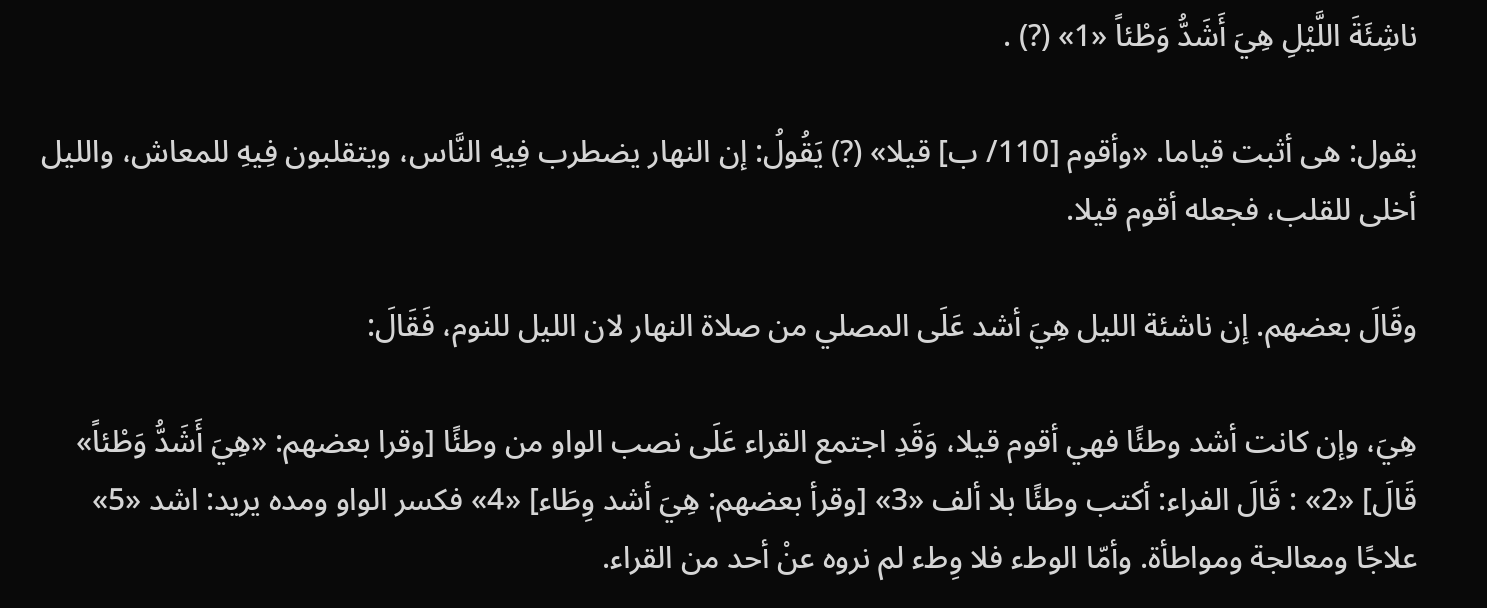ناشِئَةَ اللَّيْلِ هِيَ أَشَدُّ وَطْئاً «1» (?) .

يقول: هى أثبت قياما. «وأقوم [110/ ب] قيلا» (?) يَقُولُ: إن النهار يضطرب فِيهِ النَّاس، ويتقلبون فِيهِ للمعاش، والليل أخلى للقلب، فجعله أقوم قيلا.

وقَالَ بعضهم. إن ناشئة الليل هِيَ أشد عَلَى المصلي من صلاة النهار لان الليل للنوم، فَقَالَ:

هِيَ، وإن كانت أشد وطئًا فهي أقوم قيلا، وَقَدِ اجتمع القراء عَلَى نصب الواو من وطئًا [وقرا بعضهم: «هِيَ أَشَدُّ وَطْئاً» قَالَ] «2» : قَالَ الفراء: أكتب وطئًا بلا ألف «3» [وقرأ بعضهم: هِيَ أشد وِطَاء] «4» فكسر الواو ومده يريد: اشد «5» علاجًا ومعالجة ومواطأة. وأمّا الوطء فلا وِطء لم نروه عنْ أحد من القراء.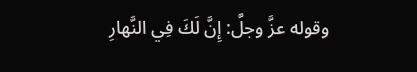وقوله عزَّ وجلَّ: إِنَّ لَكَ فِي النَّهارِ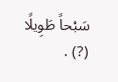سَبْحاً طَوِيلًا (?) .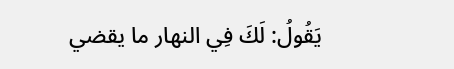يَقُولُ: لَكَ فِي النهار ما يقضي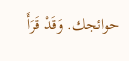حوائجك. وَقَدْ قَرَأَ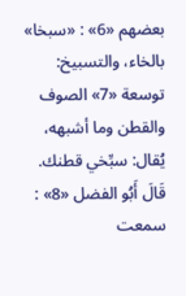بعضهم «6» : «سبخا» بالخاء، والتسبيخ: توسعة «7» الصوف والقطن وما أشبهه، يُقال: سبِّخي قطنك. قَالَ أَبُو الفضل «8» : سمعت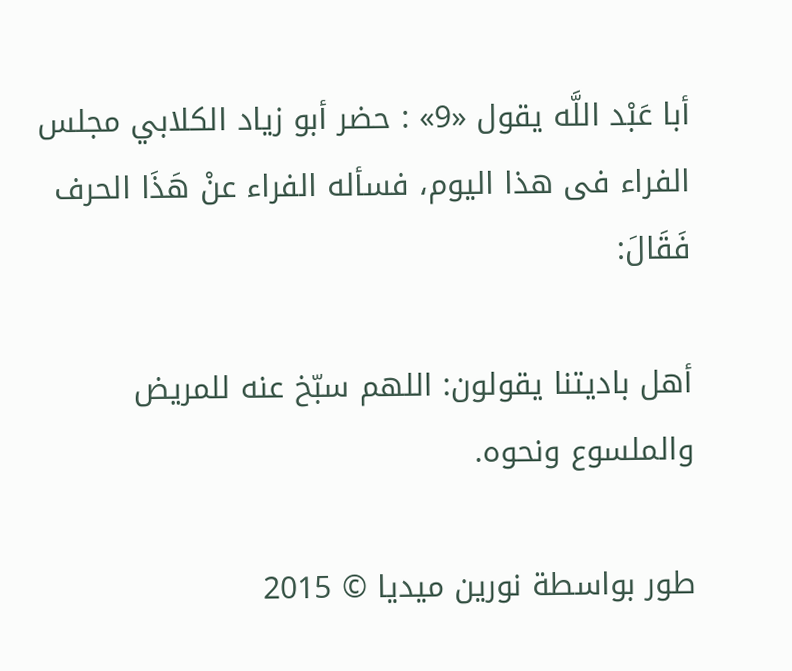أبا عَبْد اللَّه يقول «9» : حضر أبو زياد الكلابي مجلس الفراء فى هذا اليوم، فسأله الفراء عنْ هَذَا الحرف فَقَالَ:

أهل باديتنا يقولون: اللهم سبّخ عنه للمريض والملسوع ونحوه.

طور بواسطة نورين ميديا © 2015